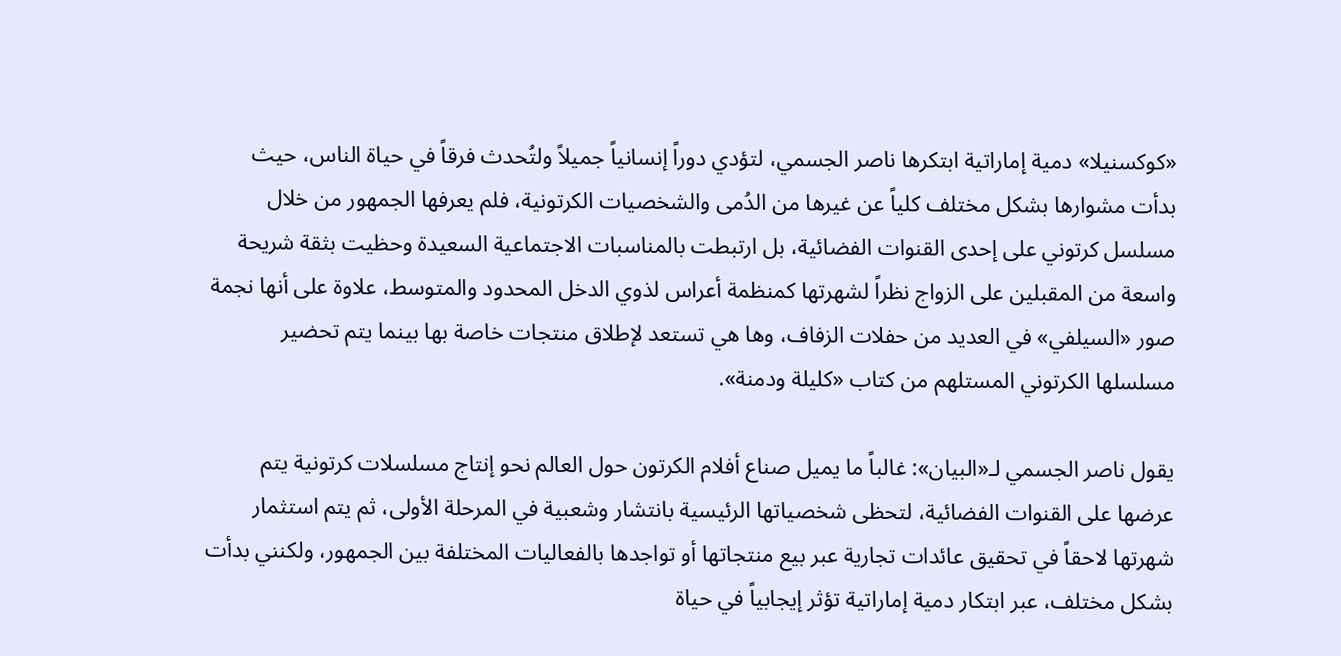«كوكسنيلا» دمية إماراتية ابتكرها ناصر الجسمي، لتؤدي دوراً إنسانياً جميلاً ولتُحدث فرقاً في حياة الناس، حيث بدأت مشوارها بشكل مختلف كلياً عن غيرها من الدُمى والشخصيات الكرتونية، فلم يعرفها الجمهور من خلال مسلسل كرتوني على إحدى القنوات الفضائية، بل ارتبطت بالمناسبات الاجتماعية السعيدة وحظيت بثقة شريحة واسعة من المقبلين على الزواج نظراً لشهرتها كمنظمة أعراس لذوي الدخل المحدود والمتوسط، علاوة على أنها نجمة صور «السيلفي» في العديد من حفلات الزفاف، وها هي تستعد لإطلاق منتجات خاصة بها بينما يتم تحضير مسلسلها الكرتوني المستلهم من كتاب «كليلة ودمنة».

يقول ناصر الجسمي لـ«البيان»: غالباً ما يميل صناع أفلام الكرتون حول العالم نحو إنتاج مسلسلات كرتونية يتم عرضها على القنوات الفضائية، لتحظى شخصياتها الرئيسية بانتشار وشعبية في المرحلة الأولى، ثم يتم استثمار شهرتها لاحقاً في تحقيق عائدات تجارية عبر بيع منتجاتها أو تواجدها بالفعاليات المختلفة بين الجمهور، ولكنني بدأت بشكل مختلف، عبر ابتكار دمية إماراتية تؤثر إيجابياً في حياة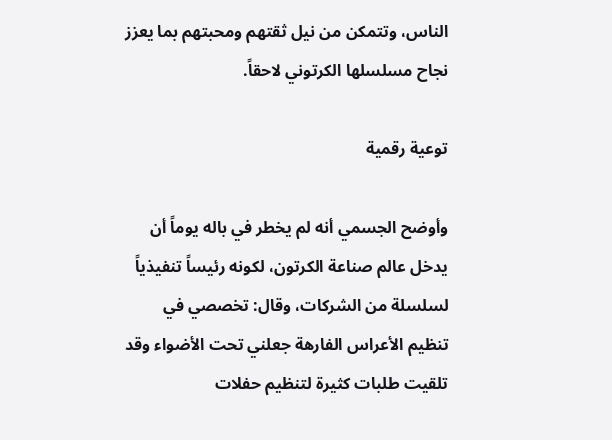الناس، وتتمكن من نيل ثقتهم ومحبتهم بما يعزز نجاح مسلسلها الكرتوني لاحقاً.

توعية رقمية

وأوضح الجسمي أنه لم يخطر في باله يوماً أن يدخل عالم صناعة الكرتون، لكونه رئيساً تنفيذياً لسلسلة من الشركات، وقال: تخصصي في تنظيم الأعراس الفارهة جعلني تحت الأضواء وقد تلقيت طلبات كثيرة لتنظيم حفلات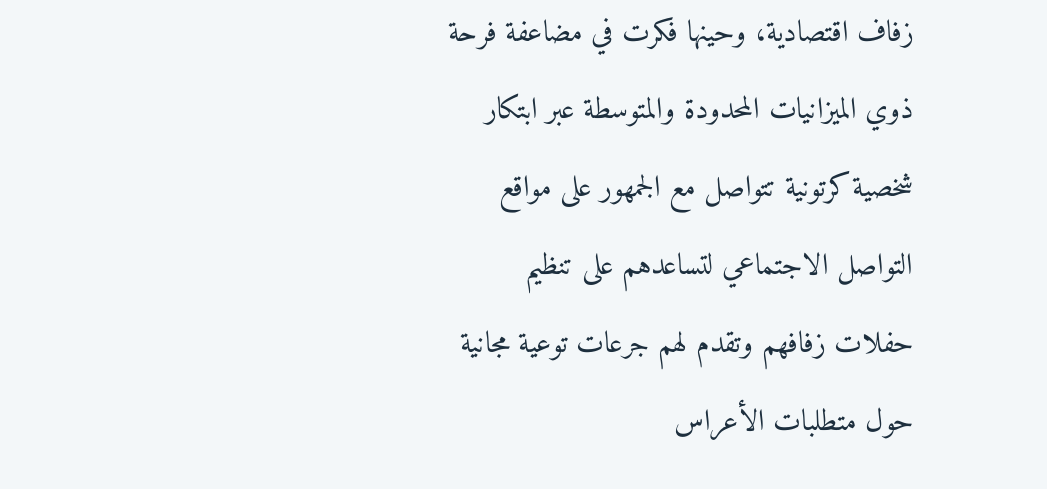زفاف اقتصادية، وحينها فكرت في مضاعفة فرحة ذوي الميزانيات المحدودة والمتوسطة عبر ابتكار شخصية كرتونية تتواصل مع الجمهور على مواقع التواصل الاجتماعي لتساعدهم على تنظيم حفلات زفافهم وتقدم لهم جرعات توعية مجانية حول متطلبات الأعراس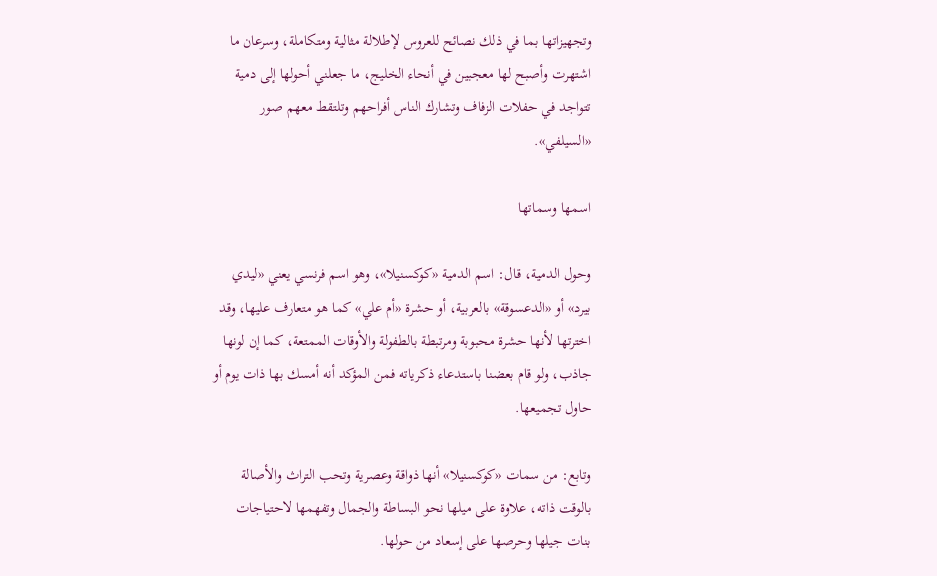وتجهيزاتها بما في ذلك نصائح للعروس لإطلالة مثالية ومتكاملة، وسرعان ما اشتهرت وأصبح لها معجبين في أنحاء الخليج، ما جعلني أحولها إلى دمية تتواجد في حفلات الزفاف وتشارك الناس أفراحهم وتلتقط معهم صور «السيلفي».

اسمها وسماتها

وحول الدمية، قال: اسم الدمية «كوكسنيلا»، وهو اسم فرنسي يعني «ليدي بيرد» أو «الدعسوقة» بالعربية، أو حشرة «أم علي» كما هو متعارف عليها، وقد اخترتها لأنها حشرة محبوبة ومرتبطة بالطفولة والأوقات الممتعة، كما إن لونها جاذب، ولو قام بعضنا باستدعاء ذكرياته فمن المؤكد أنه أمسك بها ذات يوم أو حاول تجميعها.

وتابع: من سمات «كوكسنيلا» أنها ذواقة وعصرية وتحب التراث والأصالة بالوقت ذاته، علاوة على ميلها نحو البساطة والجمال وتفهمها لاحتياجات بنات جيلها وحرصها على إسعاد من حولها.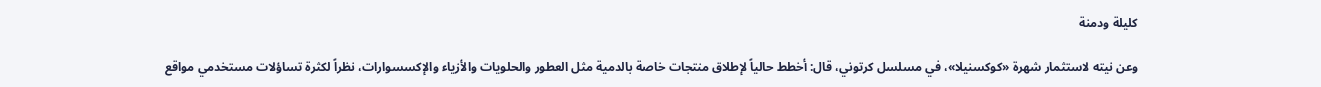كليلة ودمنة

وعن نيته لاستثمار شهرة «كوكسنيلا»، في مسلسل كرتوني، قال: أخطط حالياً لإطلاق منتجات خاصة بالدمية مثل العطور والحلويات والأزياء والإكسسوارات، نظراً لكثرة تساؤلات مستخدمي مواقع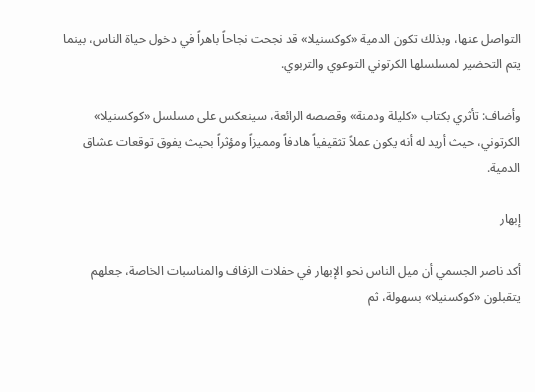التواصل عنها، وبذلك تكون الدمية «كوكسنيلا» قد نجحت نجاحاً باهراً في دخول حياة الناس، بينما يتم التحضير لمسلسلها الكرتوني التوعوي والتربوي.

وأضاف: تأثري بكتاب «كليلة ودمنة» وقصصه الرائعة، سينعكس على مسلسل «كوكسنيلا» الكرتوني، حيث أريد له أنه يكون عملاً تثقيفياً هادفاً ومميزاً ومؤثراً بحيث يفوق توقعات عشاق الدمية.

إبهار

أكد ناصر الجسمي أن ميل الناس نحو الإبهار في حفلات الزفاف والمناسبات الخاصة، جعلهم يتقبلون «كوكسنيلا» بسهولة، ثم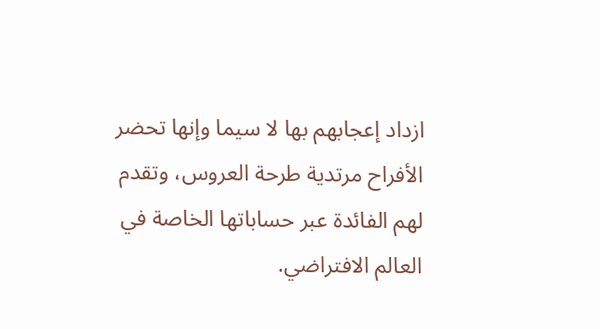ازداد إعجابهم بها لا سيما وإنها تحضر الأفراح مرتدية طرحة العروس، وتقدم لهم الفائدة عبر حساباتها الخاصة في العالم الافتراضي.